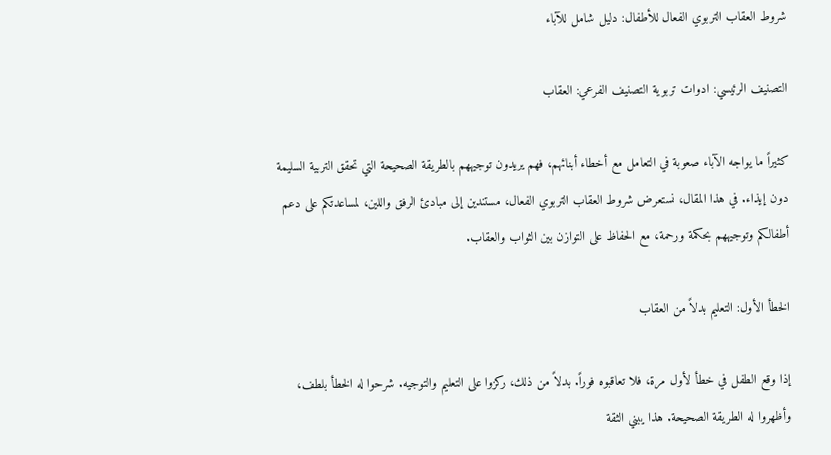شروط العقاب التربوي الفعال للأطفال: دليل شامل للآباء

التصنيف الرئيسي: ادوات تربوية التصنيف الفرعي: العقاب

كثيراً ما يواجه الآباء صعوبة في التعامل مع أخطاء أبنائهم، فهم يريدون توجيههم بالطريقة الصحيحة التي تحقق التربية السليمة دون إيذاء. في هذا المقال، نستعرض شروط العقاب التربوي الفعال، مستندين إلى مبادئ الرفق واللين، لمساعدتكم على دعم أطفالكم وتوجيههم بحكمة ورحمة، مع الحفاظ على التوازن بين الثواب والعقاب.

الخطأ الأول: التعليم بدلاً من العقاب

إذا وقع الطفل في خطأ لأول مرة، فلا تعاقبوه فوراً. بدلاً من ذلك، ركزوا على التعليم والتوجيه. شرحوا له الخطأ بلطف، وأظهروا له الطريقة الصحيحة. هذا يبني الثقة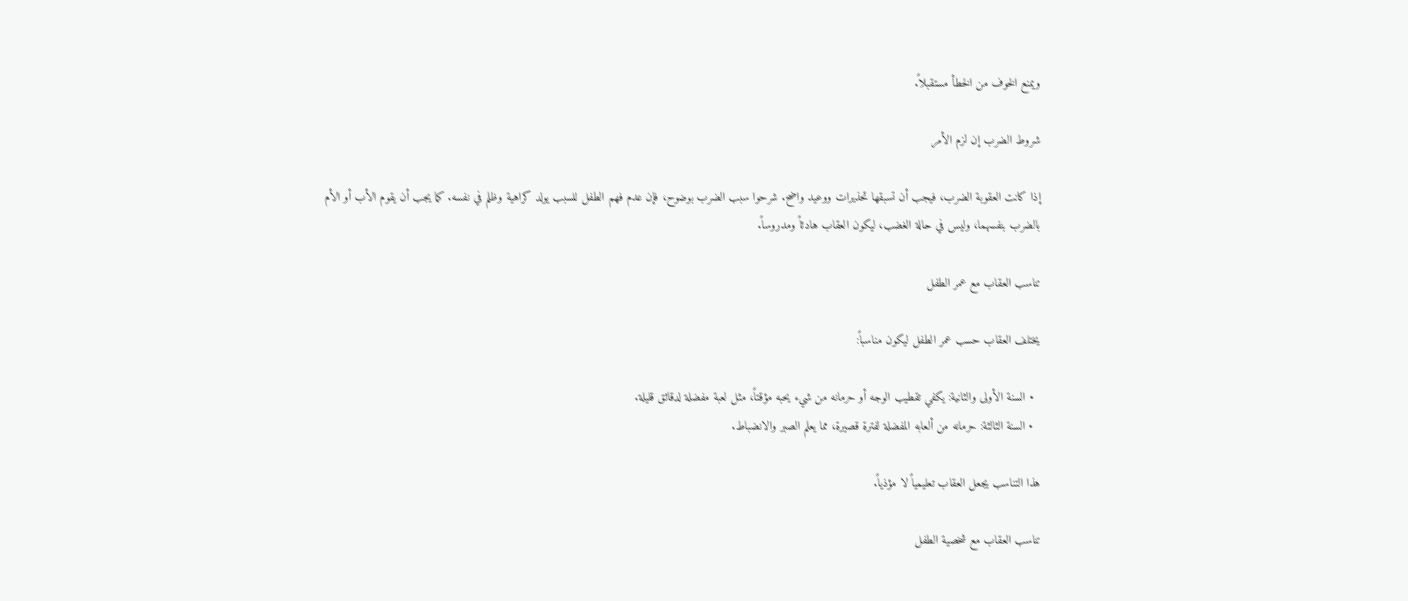ويمنع الخوف من الخطأ مستقبلاً.

شروط الضرب إن لزم الأمر

إذا كانت العقوبة الضرب، فيجب أن تسبقها تحذيرات ووعيد واضح. شرحوا سبب الضرب بوضوح، فإن عدم فهم الطفل للسبب يولد كراهية وظلم في نفسه. كما يجب أن يقوم الأب أو الأم بالضرب بنفسهما، وليس في حالة الغضب، ليكون العقاب هادئاً ومدروساً.

تناسب العقاب مع عمر الطفل

يختلف العقاب حسب عمر الطفل ليكون مناسباً:

  • السنة الأولى والثانية: يكفي تقطيب الوجه أو حرمانه من شيء يحبه مؤقتاً، مثل لعبة مفضلة لدقائق قليلة.
  • السنة الثالثة: حرمانه من ألعابه المفضلة لفترة قصيرة، مما يعلم الصبر والانضباط.

هذا التناسب يجعل العقاب تعليمياً لا مؤذياً.

تناسب العقاب مع شخصية الطفل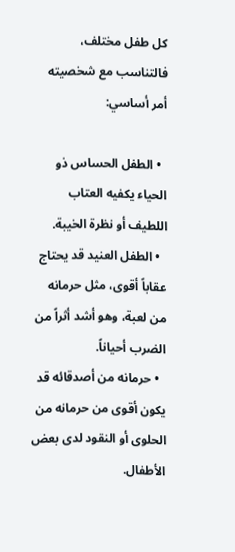كل طفل مختلف، فالتناسب مع شخصيته أمر أساسي:

  • الطفل الحساس ذو الحياء يكفيه العتاب اللطيف أو نظرة الخيبة.
  • الطفل العنيد قد يحتاج عقاباً أقوى، مثل حرمانه من لعبة، وهو أشد أثراً من الضرب أحياناً.
  • حرمانه من أصدقائه قد يكون أقوى من حرمانه من الحلوى أو النقود لدى بعض الأطفال.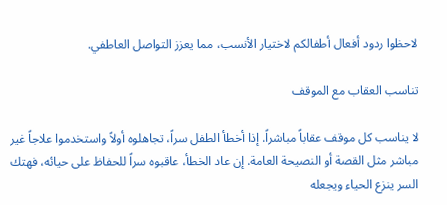لاحظوا ردود أفعال أطفالكم لاختيار الأنسب، مما يعزز التواصل العاطفي.

تناسب العقاب مع الموقف

لا يناسب كل موقف عقاباً مباشراً. إذا أخطأ الطفل سراً، تجاهلوه أولاً واستخدموا علاجاً غير مباشر مثل القصة أو النصيحة العامة. إن عاد الخطأ، عاقبوه سراً للحفاظ على حيائه، فهتك السر ينزع الحياء ويجعله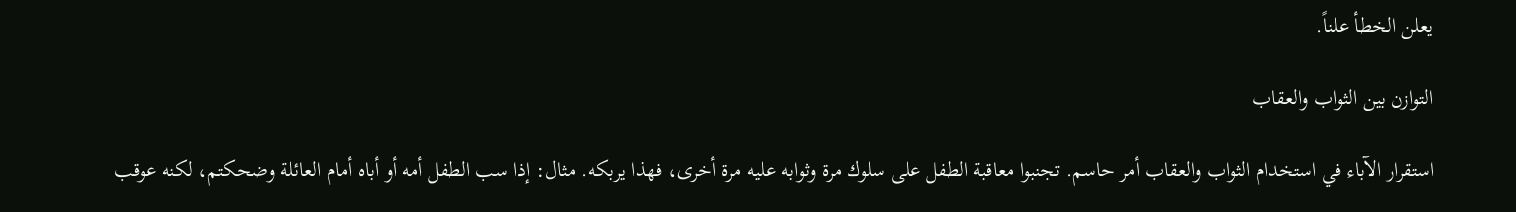يعلن الخطأ علناً.

التوازن بين الثواب والعقاب

استقرار الآباء في استخدام الثواب والعقاب أمر حاسم. تجنبوا معاقبة الطفل على سلوك مرة وثوابه عليه مرة أخرى، فهذا يربكه. مثال: إذا سب الطفل أمه أو أباه أمام العائلة وضحكتم، لكنه عوقب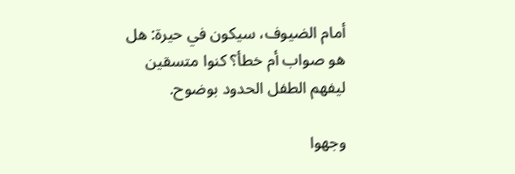أمام الضيوف، سيكون في حيرة: هل هو صواب أم خطأ؟ كنوا متسقين ليفهم الطفل الحدود بوضوح.

وجهوا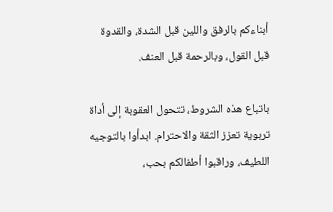أبناءكم بالرفق واللين قبل الشدة، والقدوة قبل القول، وبالرحمة قبل العنف.

باتباع هذه الشروط، تتحول العقوبة إلى أداة تربوية تعزز الثقة والاحترام. ابدأوا بالتوجيه اللطيف، وراقبوا أطفالكم بحب،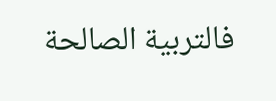فالتربية الصالحة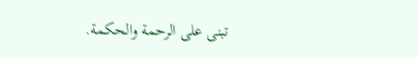تبنى على الرحمة والحكمة.